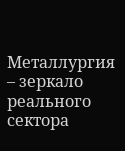Металлургия – зеркало реального сектора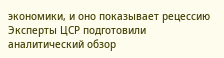экономики, и оно показывает рецессию
Эксперты ЦСР подготовили аналитический обзор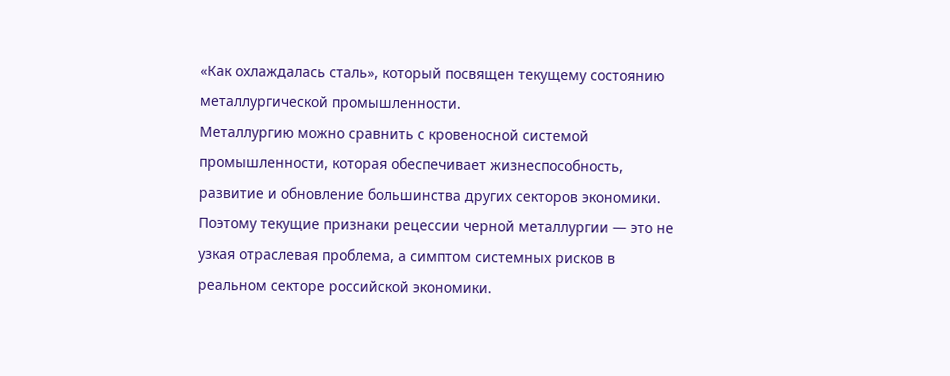«Как охлаждалась сталь», который посвящен текущему состоянию металлургической промышленности.
Металлургию можно сравнить с кровеносной системой промышленности, которая обеспечивает жизнеспособность, развитие и обновление большинства других секторов экономики. Поэтому текущие признаки рецессии черной металлургии — это не узкая отраслевая проблема, а симптом системных рисков в реальном секторе российской экономики.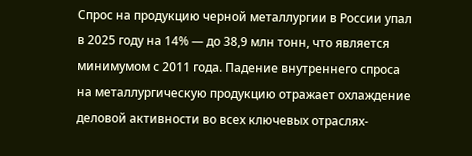Спрос на продукцию черной металлургии в России упал в 2025 году на 14% — до 38,9 млн тонн, что является минимумом с 2011 года. Падение внутреннего спроса на металлургическую продукцию отражает охлаждение деловой активности во всех ключевых отраслях-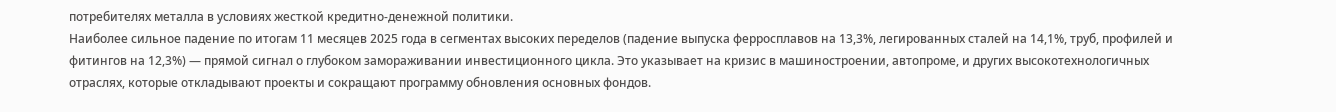потребителях металла в условиях жесткой кредитно-денежной политики.
Наиболее сильное падение по итогам 11 месяцев 2025 года в сегментах высоких переделов (падение выпуска ферросплавов на 13,3%, легированных сталей на 14,1%, труб, профилей и фитингов на 12,3%) — прямой сигнал о глубоком замораживании инвестиционного цикла. Это указывает на кризис в машиностроении, автопроме, и других высокотехнологичных отраслях, которые откладывают проекты и сокращают программу обновления основных фондов.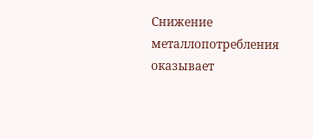Снижение металлопотребления оказывает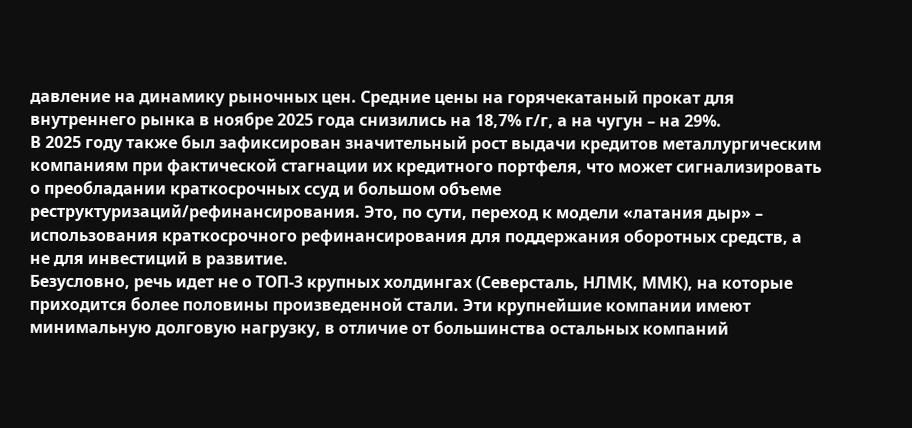давление на динамику рыночных цен. Средние цены на горячекатаный прокат для внутреннего рынка в ноябре 2025 года снизились на 18,7% г/г, а на чугун – на 29%.
В 2025 году также был зафиксирован значительный рост выдачи кредитов металлургическим компаниям при фактической стагнации их кредитного портфеля, что может сигнализировать о преобладании краткосрочных ссуд и большом объеме реструктуризаций/рефинансирования. Это, по сути, переход к модели «латания дыр» – использования краткосрочного рефинансирования для поддержания оборотных средств, а не для инвестиций в развитие.
Безусловно, речь идет не о ТОП-3 крупных холдингах (Северсталь, НЛМК, ММК), на которые приходится более половины произведенной стали. Эти крупнейшие компании имеют минимальную долговую нагрузку, в отличие от большинства остальных компаний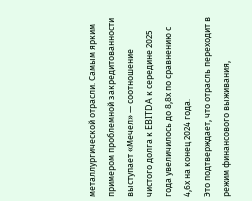металлургической отрасли. Самым ярким примером проблемной закредитованности выступает «Мечел» — соотношение чистого долга к EBITDA к середине 2025 года увеличилось до 8,8х по сравнению с 4,6х на конец 2024 года.
Это подтверждает, что отрасль переходит в режим финансового выживания,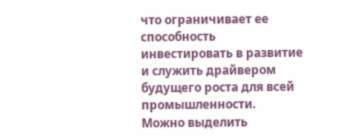что ограничивает ее способность инвестировать в развитие и служить драйвером будущего роста для всей промышленности.
Можно выделить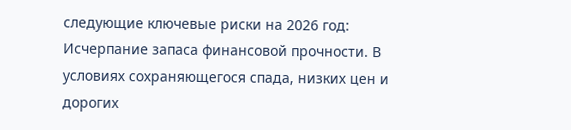следующие ключевые риски на 2026 год:
Исчерпание запаса финансовой прочности. В условиях сохраняющегося спада, низких цен и дорогих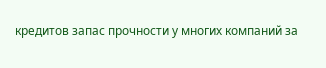кредитов запас прочности у многих компаний за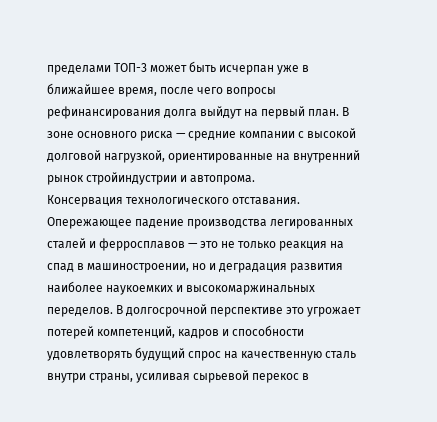пределами ТОП-3 может быть исчерпан уже в ближайшее время, после чего вопросы рефинансирования долга выйдут на первый план. В зоне основного риска — средние компании с высокой долговой нагрузкой, ориентированные на внутренний рынок стройиндустрии и автопрома.
Консервация технологического отставания. Опережающее падение производства легированных сталей и ферросплавов — это не только реакция на спад в машиностроении, но и деградация развития наиболее наукоемких и высокомаржинальных переделов. В долгосрочной перспективе это угрожает потерей компетенций, кадров и способности удовлетворять будущий спрос на качественную сталь внутри страны, усиливая сырьевой перекос в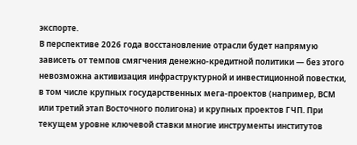экспорте.
В перспективе 2026 года восстановление отрасли будет напрямую зависеть от темпов смягчения денежно-кредитной политики — без этого невозможна активизация инфраструктурной и инвестиционной повестки, в том числе крупных государственных мега-проектов (например, ВСМ или третий этап Восточного полигона) и крупных проектов ГЧП. При текущем уровне ключевой ставки многие инструменты институтов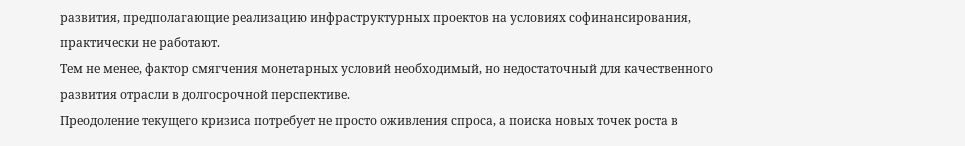развития, предполагающие реализацию инфраструктурных проектов на условиях софинансирования, практически не работают.
Тем не менее, фактор смягчения монетарных условий необходимый, но недостаточный для качественного развития отрасли в долгосрочной перспективе.
Преодоление текущего кризиса потребует не просто оживления спроса, а поиска новых точек роста в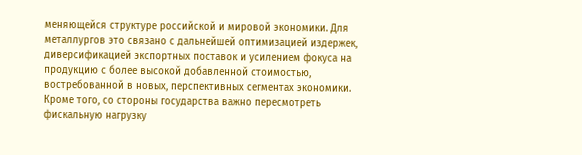меняющейся структуре российской и мировой экономики. Для металлургов это связано с дальнейшей оптимизацией издержек, диверсификацией экспортных поставок и усилением фокуса на продукцию с более высокой добавленной стоимостью, востребованной в новых, перспективных сегментах экономики.
Кроме того, со стороны государства важно пересмотреть фискальную нагрузку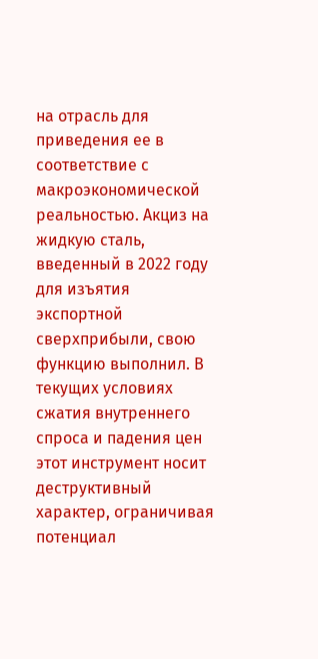на отрасль для приведения ее в соответствие с макроэкономической реальностью. Акциз на жидкую сталь, введенный в 2022 году для изъятия экспортной сверхприбыли, свою функцию выполнил. В текущих условиях сжатия внутреннего спроса и падения цен этот инструмент носит деструктивный характер, ограничивая потенциал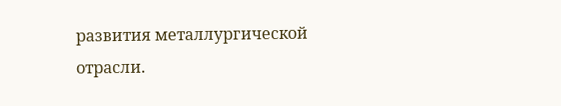развития металлургической отрасли.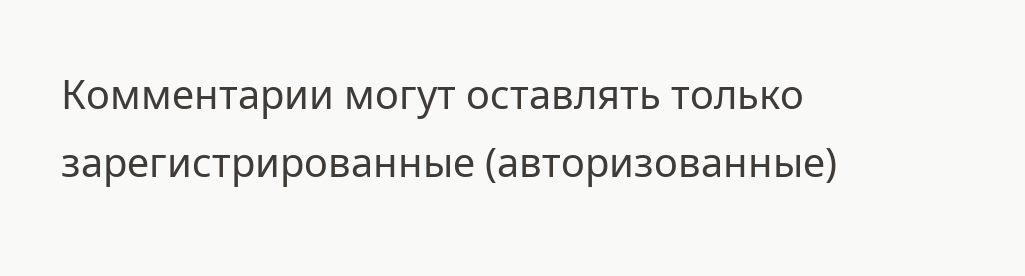Комментарии могут оставлять только зарегистрированные (авторизованные)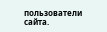пользователи сайта.